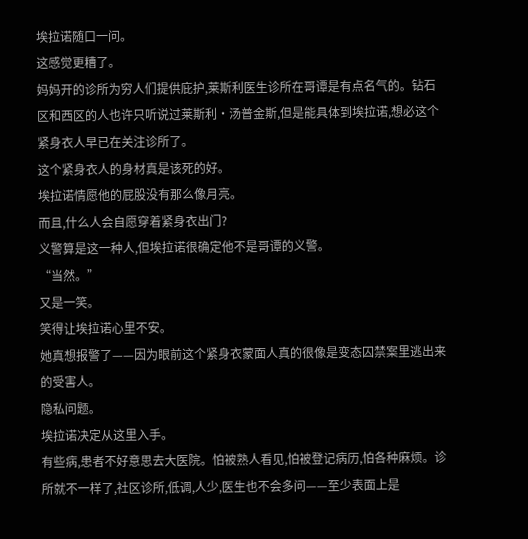埃拉诺随口一问。
这感觉更糟了。
妈妈开的诊所为穷人们提供庇护,莱斯利医生诊所在哥谭是有点名气的。钻石区和西区的人也许只听说过莱斯利·汤普金斯,但是能具体到埃拉诺,想必这个紧身衣人早已在关注诊所了。
这个紧身衣人的身材真是该死的好。
埃拉诺情愿他的屁股没有那么像月亮。
而且,什么人会自愿穿着紧身衣出门?
义警算是这一种人,但埃拉诺很确定他不是哥谭的义警。
“当然。”
又是一笑。
笑得让埃拉诺心里不安。
她真想报警了——因为眼前这个紧身衣蒙面人真的很像是变态囚禁案里逃出来的受害人。
隐私问题。
埃拉诺决定从这里入手。
有些病,患者不好意思去大医院。怕被熟人看见,怕被登记病历,怕各种麻烦。诊所就不一样了,社区诊所,低调,人少,医生也不会多问——至少表面上是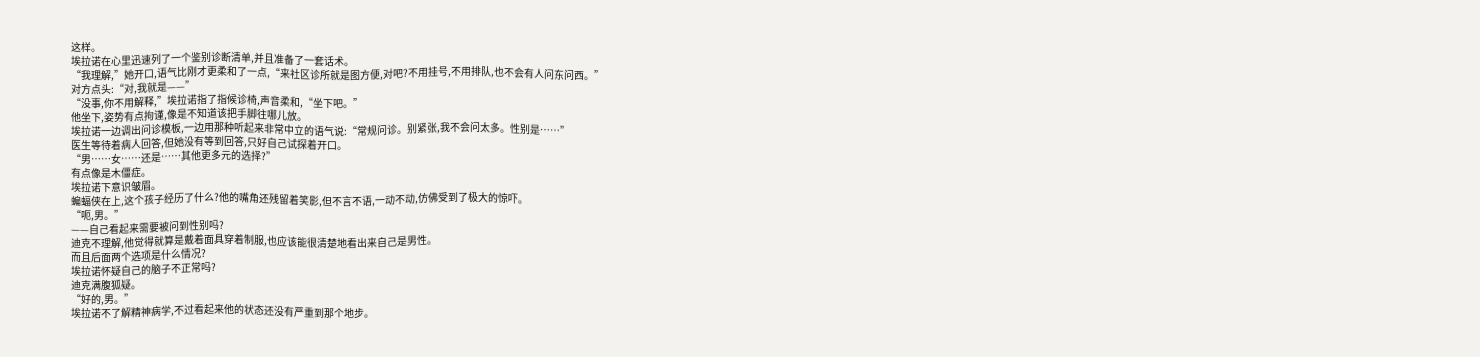这样。
埃拉诺在心里迅速列了一个鉴别诊断清单,并且准备了一套话术。
“我理解,”她开口,语气比刚才更柔和了一点,“来社区诊所就是图方便,对吧?不用挂号,不用排队,也不会有人问东问西。”
对方点头:“对,我就是——”
“没事,你不用解释,”埃拉诺指了指候诊椅,声音柔和,“坐下吧。”
他坐下,姿势有点拘谨,像是不知道该把手脚往哪儿放。
埃拉诺一边调出问诊模板,一边用那种听起来非常中立的语气说:“常规问诊。别紧张,我不会问太多。性别是……”
医生等待着病人回答,但她没有等到回答,只好自己试探着开口。
“男……女……还是……其他更多元的选择?”
有点像是木僵症。
埃拉诺下意识皱眉。
蝙蝠侠在上,这个孩子经历了什么?他的嘴角还残留着笑影,但不言不语,一动不动,仿佛受到了极大的惊吓。
“呃,男。”
——自己看起来需要被问到性别吗?
迪克不理解,他觉得就算是戴着面具穿着制服,也应该能很清楚地看出来自己是男性。
而且后面两个选项是什么情况?
埃拉诺怀疑自己的脑子不正常吗?
迪克满腹狐疑。
“好的,男。”
埃拉诺不了解精神病学,不过看起来他的状态还没有严重到那个地步。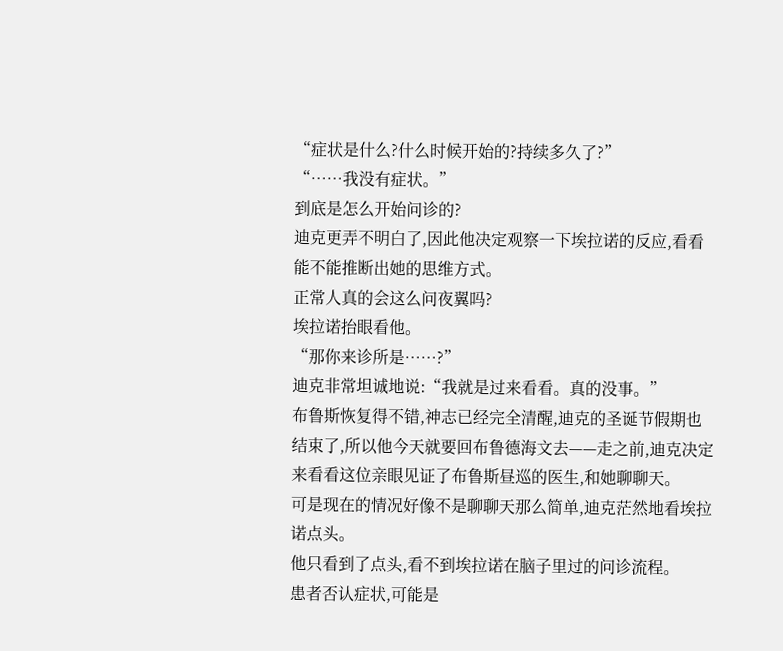“症状是什么?什么时候开始的?持续多久了?”
“……我没有症状。”
到底是怎么开始问诊的?
迪克更弄不明白了,因此他决定观察一下埃拉诺的反应,看看能不能推断出她的思维方式。
正常人真的会这么问夜翼吗?
埃拉诺抬眼看他。
“那你来诊所是……?”
迪克非常坦诚地说:“我就是过来看看。真的没事。”
布鲁斯恢复得不错,神志已经完全清醒,迪克的圣诞节假期也结束了,所以他今天就要回布鲁德海文去——走之前,迪克决定来看看这位亲眼见证了布鲁斯昼巡的医生,和她聊聊天。
可是现在的情况好像不是聊聊天那么简单,迪克茫然地看埃拉诺点头。
他只看到了点头,看不到埃拉诺在脑子里过的问诊流程。
患者否认症状,可能是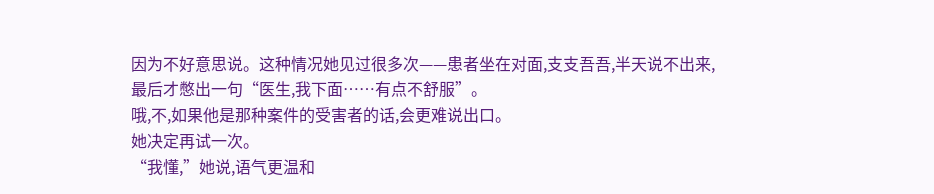因为不好意思说。这种情况她见过很多次——患者坐在对面,支支吾吾,半天说不出来,最后才憋出一句“医生,我下面……有点不舒服”。
哦,不,如果他是那种案件的受害者的话,会更难说出口。
她决定再试一次。
“我懂,”她说,语气更温和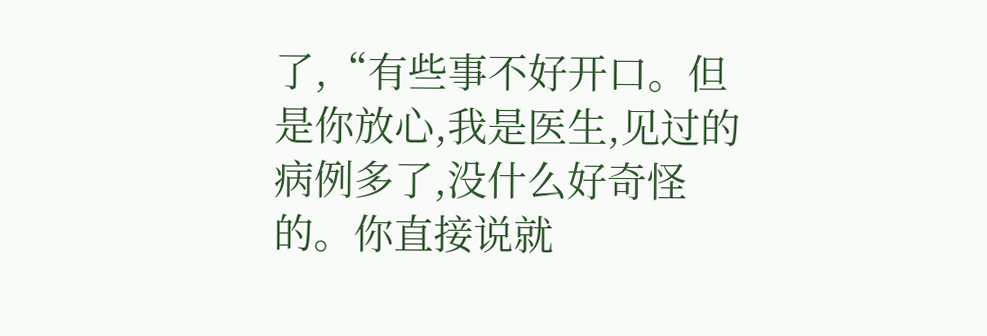了,“有些事不好开口。但是你放心,我是医生,见过的病例多了,没什么好奇怪的。你直接说就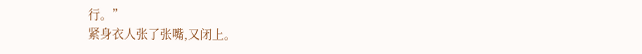行。”
紧身衣人张了张嘴,又闭上。